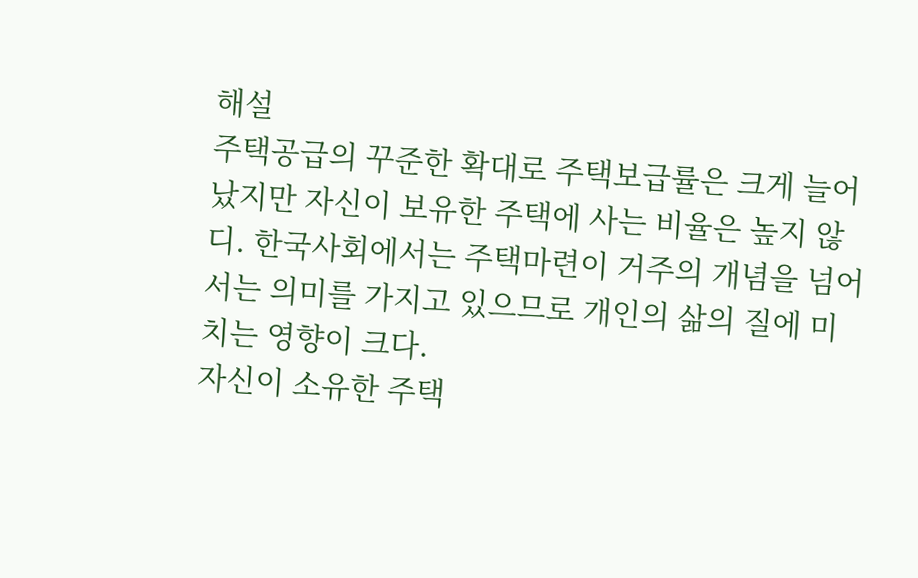해설
주택공급의 꾸준한 확대로 주택보급률은 크게 늘어났지만 자신이 보유한 주택에 사는 비율은 높지 않디. 한국사회에서는 주택마련이 거주의 개념을 넘어서는 의미를 가지고 있으므로 개인의 삶의 질에 미치는 영향이 크다.
자신이 소유한 주택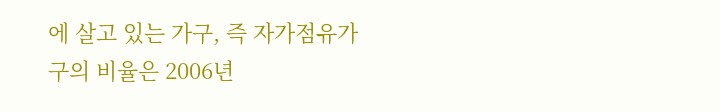에 살고 있는 가구, 즉 자가점유가구의 비율은 2006년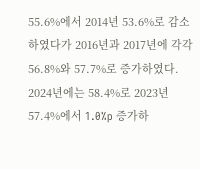55.6%에서 2014년 53.6%로 감소하였다가 2016년과 2017년에 각각 56.8%와 57.7%로 증가하였다. 2024년에는 58.4%로 2023년 57.4%에서 1.0%p 증가하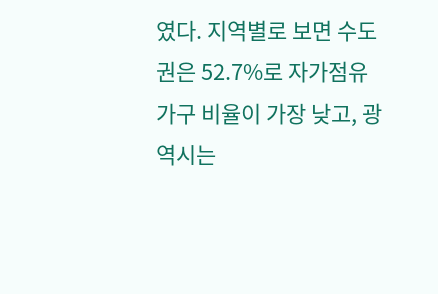였다. 지역별로 보면 수도권은 52.7%로 자가점유가구 비율이 가장 낮고, 광역시는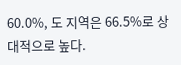60.0%, 도 지역은 66.5%로 상대적으로 높다.